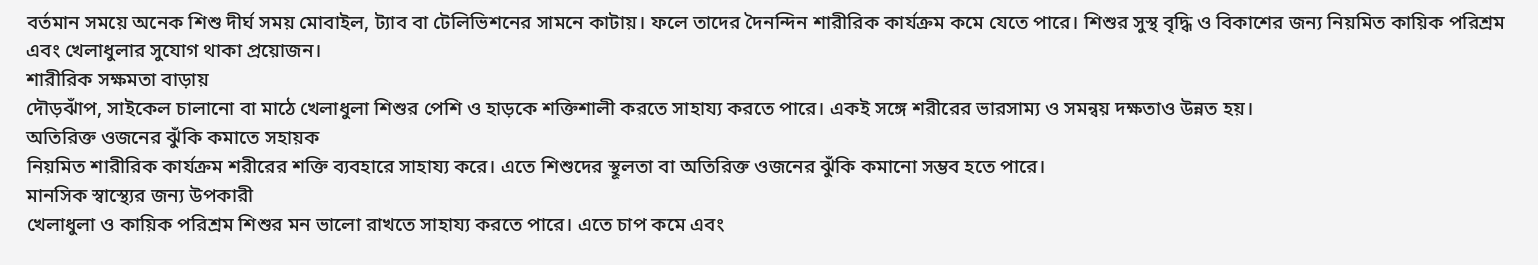বর্তমান সময়ে অনেক শিশু দীর্ঘ সময় মোবাইল, ট্যাব বা টেলিভিশনের সামনে কাটায়। ফলে তাদের দৈনন্দিন শারীরিক কার্যক্রম কমে যেতে পারে। শিশুর সুস্থ বৃদ্ধি ও বিকাশের জন্য নিয়মিত কায়িক পরিশ্রম এবং খেলাধুলার সুযোগ থাকা প্রয়োজন।
শারীরিক সক্ষমতা বাড়ায়
দৌড়ঝাঁপ, সাইকেল চালানো বা মাঠে খেলাধুলা শিশুর পেশি ও হাড়কে শক্তিশালী করতে সাহায্য করতে পারে। একই সঙ্গে শরীরের ভারসাম্য ও সমন্বয় দক্ষতাও উন্নত হয়।
অতিরিক্ত ওজনের ঝুঁকি কমাতে সহায়ক
নিয়মিত শারীরিক কার্যক্রম শরীরের শক্তি ব্যবহারে সাহায্য করে। এতে শিশুদের স্থূলতা বা অতিরিক্ত ওজনের ঝুঁকি কমানো সম্ভব হতে পারে।
মানসিক স্বাস্থ্যের জন্য উপকারী
খেলাধুলা ও কায়িক পরিশ্রম শিশুর মন ভালো রাখতে সাহায্য করতে পারে। এতে চাপ কমে এবং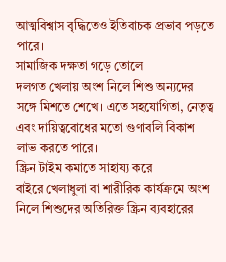আত্মবিশ্বাস বৃদ্ধিতেও ইতিবাচক প্রভাব পড়তে পারে।
সামাজিক দক্ষতা গড়ে তোলে
দলগত খেলায় অংশ নিলে শিশু অন্যদের সঙ্গে মিশতে শেখে। এতে সহযোগিতা, নেতৃত্ব এবং দায়িত্ববোধের মতো গুণাবলি বিকাশ লাভ করতে পারে।
স্ক্রিন টাইম কমাতে সাহায্য করে
বাইরে খেলাধুলা বা শারীরিক কার্যক্রমে অংশ নিলে শিশুদের অতিরিক্ত স্ক্রিন ব্যবহারের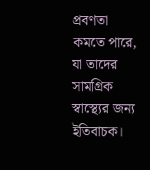প্রবণতা কমতে পারে, যা তাদের সামগ্রিক স্বাস্থ্যের জন্য ইতিবাচক।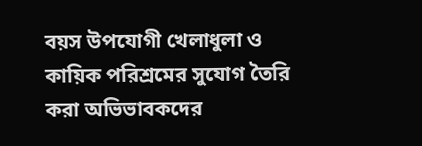বয়স উপযোগী খেলাধুলা ও কায়িক পরিশ্রমের সুযোগ তৈরি করা অভিভাবকদের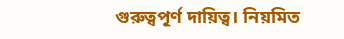গুরুত্বপূর্ণ দায়িত্ব। নিয়মিত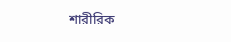শারীরিক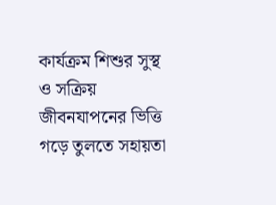কার্যক্রম শিশুর সুস্থ ও সক্রিয় জীবনযাপনের ভিত্তি গড়ে তুলতে সহায়তা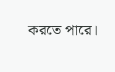করতে পারে।